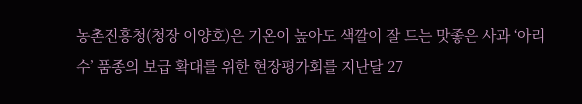농촌진흥청(청장 이양호)은 기온이 높아도 색깔이 잘 드는 맛좋은 사과 ‘아리수’ 품종의 보급 확대를 위한 현장평가회를 지난달 27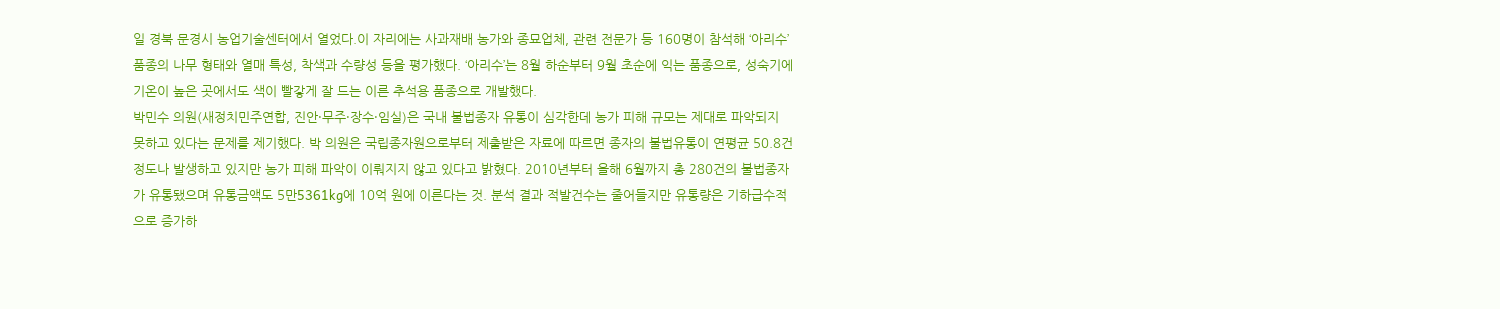일 경북 문경시 농업기술센터에서 열었다.이 자리에는 사과재배 농가와 종묘업체, 관련 전문가 등 160명이 참석해 ‘아리수’ 품종의 나무 형태와 열매 특성, 착색과 수량성 등을 평가했다. ‘아리수’는 8월 하순부터 9월 초순에 익는 품종으로, 성숙기에 기온이 높은 곳에서도 색이 빨갛게 잘 드는 이른 추석용 품종으로 개발했다.
박민수 의원(새정치민주연합, 진안·무주·장수·임실)은 국내 불법종자 유통이 심각한데 농가 피해 규모는 제대로 파악되지 못하고 있다는 문제를 제기했다. 박 의원은 국립종자원으로부터 제출받은 자료에 따르면 종자의 불법유통이 연평균 50.8건 정도나 발생하고 있지만 농가 피해 파악이 이뤄지지 않고 있다고 밝혔다. 2010년부터 올해 6월까지 총 280건의 불법종자가 유통됐으며 유통금액도 5만5361kg에 10억 원에 이른다는 것. 분석 결과 적발건수는 줄어들지만 유통량은 기하급수적으로 증가하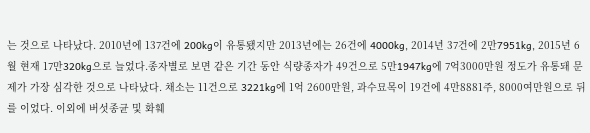는 것으로 나타났다. 2010년에 137건에 200kg이 유통됐지만 2013년에는 26건에 4000kg, 2014년 37건에 2만7951kg, 2015년 6월 현재 17만320kg으로 늘었다.종자별로 보면 같은 기간 동안 식량종자가 49건으로 5만1947kg에 7억3000만원 정도가 유통돼 문제가 가장 심각한 것으로 나타났다. 채소는 11건으로 3221kg에 1억 2600만원, 과수묘목이 19건에 4만8881주, 8000여만원으로 뒤를 이었다. 이외에 버섯종균 및 화훼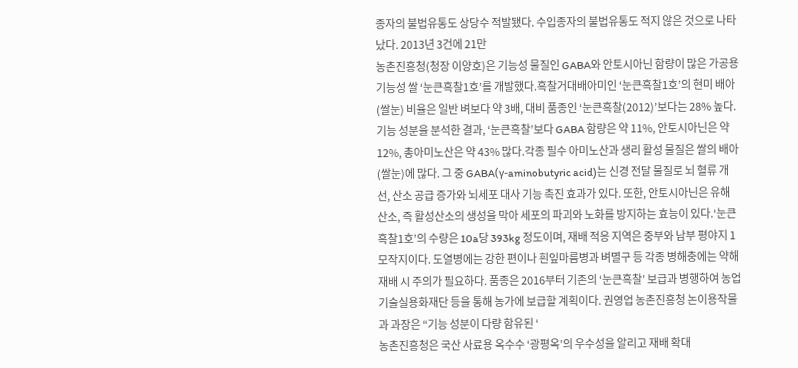종자의 불법유통도 상당수 적발됐다. 수입종자의 불법유통도 적지 않은 것으로 나타났다. 2013년 3건에 21만
농촌진흥청(청장 이양호)은 기능성 물질인 GABA와 안토시아닌 함량이 많은 가공용 기능성 쌀 ‘눈큰흑찰1호’를 개발했다.흑찰거대배아미인 ‘눈큰흑찰1호’의 현미 배아(쌀눈) 비율은 일반 벼보다 약 3배, 대비 품종인 ‘눈큰흑찰(2012)’보다는 28% 높다. 기능 성분을 분석한 결과, ‘눈큰흑찰’보다 GABA 함량은 약 11%, 안토시아닌은 약 12%, 총아미노산은 약 43% 많다.각종 필수 아미노산과 생리 활성 물질은 쌀의 배아(쌀눈)에 많다. 그 중 GABA(γ-aminobutyric acid)는 신경 전달 물질로 뇌 혈류 개선, 산소 공급 증가와 뇌세포 대사 기능 촉진 효과가 있다. 또한, 안토시아닌은 유해 산소, 즉 활성산소의 생성을 막아 세포의 파괴와 노화를 방지하는 효능이 있다.‘눈큰흑찰1호’의 수량은 10a당 393kg 정도이며, 재배 적응 지역은 중부와 남부 평야지 1모작지이다. 도열병에는 강한 편이나 흰잎마름병과 벼멸구 등 각종 병해충에는 약해 재배 시 주의가 필요하다. 품종은 2016부터 기존의 ‘눈큰흑찰’ 보급과 병행하여 농업기술실용화재단 등을 통해 농가에 보급할 계획이다. 권영업 농촌진흥청 논이용작물과 과장은 “기능 성분이 다량 함유된 ‘
농촌진흥청은 국산 사료용 옥수수 ‘광평옥’의 우수성을 알리고 재배 확대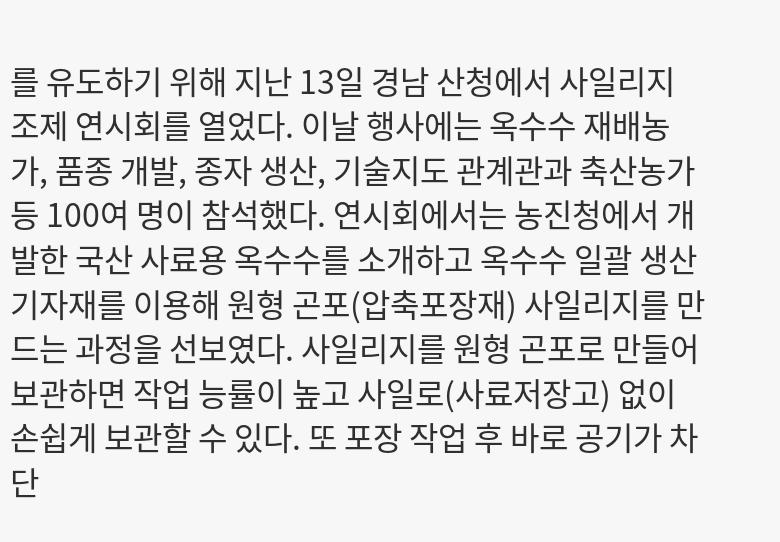를 유도하기 위해 지난 13일 경남 산청에서 사일리지 조제 연시회를 열었다. 이날 행사에는 옥수수 재배농가, 품종 개발, 종자 생산, 기술지도 관계관과 축산농가 등 100여 명이 참석했다. 연시회에서는 농진청에서 개발한 국산 사료용 옥수수를 소개하고 옥수수 일괄 생산 기자재를 이용해 원형 곤포(압축포장재) 사일리지를 만드는 과정을 선보였다. 사일리지를 원형 곤포로 만들어 보관하면 작업 능률이 높고 사일로(사료저장고) 없이 손쉽게 보관할 수 있다. 또 포장 작업 후 바로 공기가 차단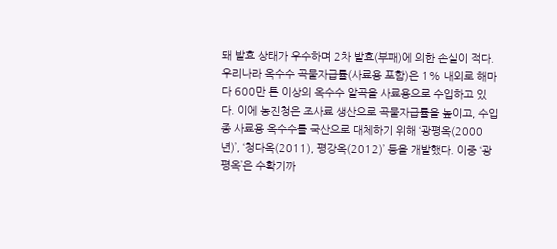돼 발효 상태가 우수하며 2차 발효(부패)에 의한 손실이 적다. 우리나라 옥수수 곡물자급률(사료용 포함)은 1% 내외로 해마다 600만 톤 이상의 옥수수 알곡을 사료용으로 수입하고 있다. 이에 농진청은 조사료 생산으로 곡물자급률을 높이고, 수입종 사료용 옥수수를 국산으로 대체하기 위해 ‘광평옥(2000년)’, ‘청다옥(2011), 평강옥(2012)’ 등을 개발했다. 이중 ‘광평옥’은 수확기까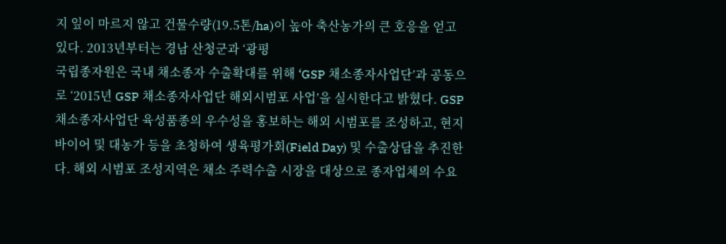지 잎이 마르지 않고 건물수량(19.5톤/ha)이 높아 축산농가의 큰 호응을 얻고 있다. 2013년부터는 경남 산청군과 ‘광평
국립종자원은 국내 채소종자 수출확대를 위해 ‘GSP 채소종자사업단’과 공동으로 ‘2015년 GSP 채소종자사업단 해외시범포 사업’을 실시한다고 밝혔다. GSP 채소종자사업단 육성품종의 우수성을 홍보하는 해외 시범포를 조성하고, 현지 바이어 및 대농가 등을 초청하여 생육평가회(Field Day) 및 수출상담을 추진한다. 해외 시범포 조성지역은 채소 주력수출 시장을 대상으로 종자업체의 수요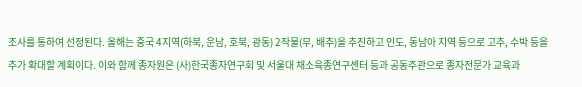조사를 통하여 선정된다. 올해는 중국 4지역(하북, 운남, 호북, 광동) 2작물(무, 배추)을 추진하고 인도, 동남아 지역 등으로 고추, 수박 등을 추가 확대할 계획이다. 이와 함께 종자원은 (사)한국종자연구회 및 서울대 채소육종연구센터 등과 공동주관으로 종자전문가 교육과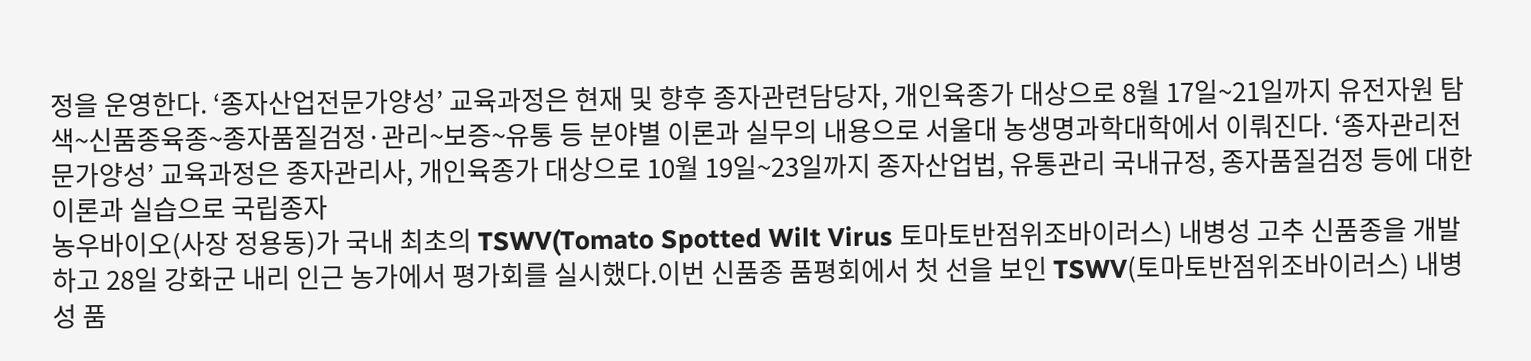정을 운영한다. ‘종자산업전문가양성’ 교육과정은 현재 및 향후 종자관련담당자, 개인육종가 대상으로 8월 17일~21일까지 유전자원 탐색~신품종육종~종자품질검정·관리~보증~유통 등 분야별 이론과 실무의 내용으로 서울대 농생명과학대학에서 이뤄진다. ‘종자관리전문가양성’ 교육과정은 종자관리사, 개인육종가 대상으로 10월 19일~23일까지 종자산업법, 유통관리 국내규정, 종자품질검정 등에 대한 이론과 실습으로 국립종자
농우바이오(사장 정용동)가 국내 최초의 TSWV(Tomato Spotted Wilt Virus 토마토반점위조바이러스) 내병성 고추 신품종을 개발하고 28일 강화군 내리 인근 농가에서 평가회를 실시했다.이번 신품종 품평회에서 첫 선을 보인 TSWV(토마토반점위조바이러스) 내병성 품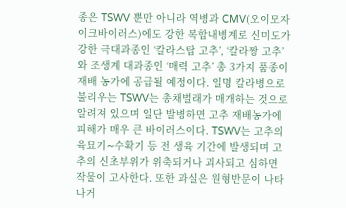종은 TSWV 뿐만 아니라 역병과 CMV(오이모자이크바이러스)에도 강한 복합내병계로 신미도가 강한 극대과종인 ‘칼라스탑 고추’, ‘칼라짱 고추’와 조생계 대과종인 ‘매력 고추’ 총 3가지 품종이 재배 농가에 공급될 예정이다. 일명 칼라병으로 불리우는 TSWV는 총채벌래가 매개하는 것으로 알려져 있으며 일단 발병하면 고추 재배농가에 피해가 매우 큰 바이러스이다. TSWV는 고추의 육묘기∼수확기 등 전 생육 기간에 발생되며 고추의 신초부위가 위축되거나 괴사되고 심하면 작물이 고사한다. 또한 과실은 원형반문이 나타나거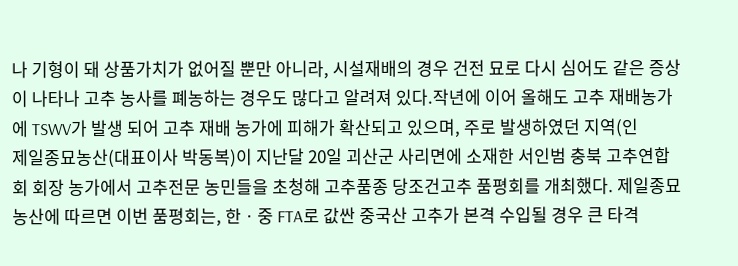나 기형이 돼 상품가치가 없어질 뿐만 아니라, 시설재배의 경우 건전 묘로 다시 심어도 같은 증상이 나타나 고추 농사를 폐농하는 경우도 많다고 알려져 있다.작년에 이어 올해도 고추 재배농가에 TSWV가 발생 되어 고추 재배 농가에 피해가 확산되고 있으며, 주로 발생하였던 지역(인
제일종묘농산(대표이사 박동복)이 지난달 20일 괴산군 사리면에 소재한 서인범 충북 고추연합회 회장 농가에서 고추전문 농민들을 초청해 고추품종 당조건고추 품평회를 개최했다. 제일종묘농산에 따르면 이번 품평회는, 한ㆍ중 FTA로 값싼 중국산 고추가 본격 수입될 경우 큰 타격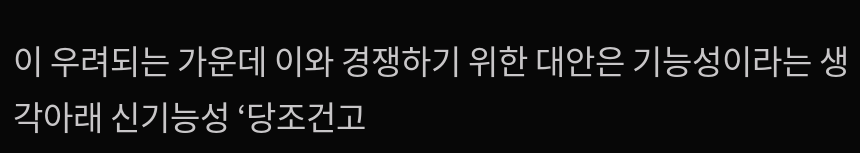이 우려되는 가운데 이와 경쟁하기 위한 대안은 기능성이라는 생각아래 신기능성 ‘당조건고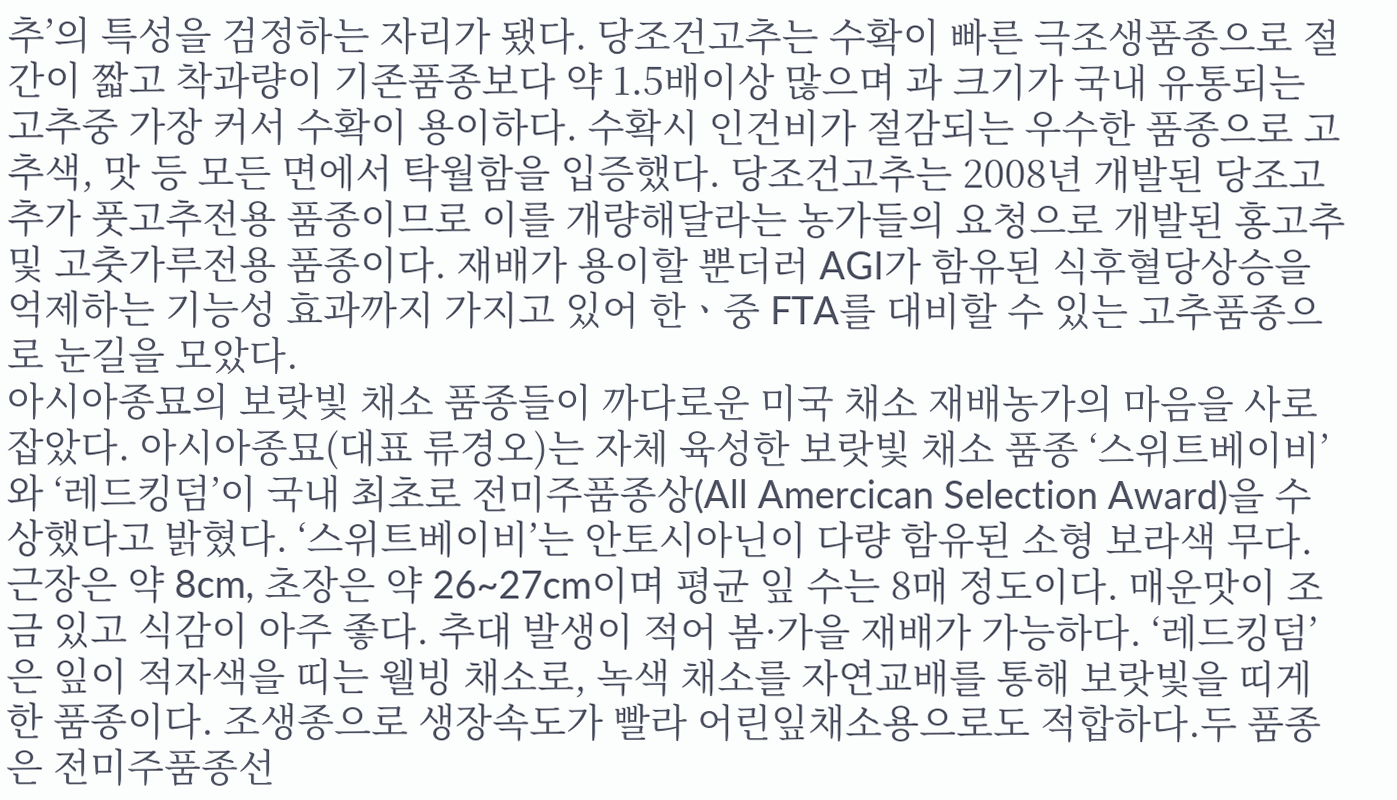추’의 특성을 검정하는 자리가 됐다. 당조건고추는 수확이 빠른 극조생품종으로 절간이 짧고 착과량이 기존품종보다 약 1.5배이상 많으며 과 크기가 국내 유통되는 고추중 가장 커서 수확이 용이하다. 수확시 인건비가 절감되는 우수한 품종으로 고추색, 맛 등 모든 면에서 탁월함을 입증했다. 당조건고추는 2008년 개발된 당조고추가 풋고추전용 품종이므로 이를 개량해달라는 농가들의 요청으로 개발된 홍고추 및 고춧가루전용 품종이다. 재배가 용이할 뿐더러 AGI가 함유된 식후혈당상승을 억제하는 기능성 효과까지 가지고 있어 한ㆍ중 FTA를 대비할 수 있는 고추품종으로 눈길을 모았다.
아시아종묘의 보랏빛 채소 품종들이 까다로운 미국 채소 재배농가의 마음을 사로잡았다. 아시아종묘(대표 류경오)는 자체 육성한 보랏빛 채소 품종 ‘스위트베이비’와 ‘레드킹덤’이 국내 최초로 전미주품종상(All Amercican Selection Award)을 수상했다고 밝혔다. ‘스위트베이비’는 안토시아닌이 다량 함유된 소형 보라색 무다. 근장은 약 8cm, 초장은 약 26~27cm이며 평균 잎 수는 8매 정도이다. 매운맛이 조금 있고 식감이 아주 좋다. 추대 발생이 적어 봄·가을 재배가 가능하다. ‘레드킹덤’은 잎이 적자색을 띠는 웰빙 채소로, 녹색 채소를 자연교배를 통해 보랏빛을 띠게 한 품종이다. 조생종으로 생장속도가 빨라 어린잎채소용으로도 적합하다.두 품종은 전미주품종선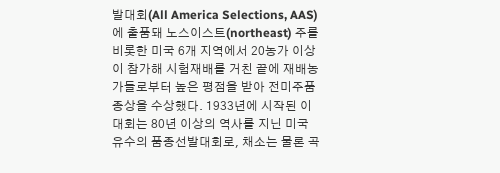발대회(All America Selections, AAS)에 출품돼 노스이스트(northeast) 주를 비롯한 미국 6개 지역에서 20농가 이상이 참가해 시험재배를 거친 끝에 재배농가들로부터 높은 평점을 받아 전미주품종상을 수상했다. 1933년에 시작된 이 대회는 80년 이상의 역사를 지닌 미국 유수의 품종선발대회로, 채소는 물론 곡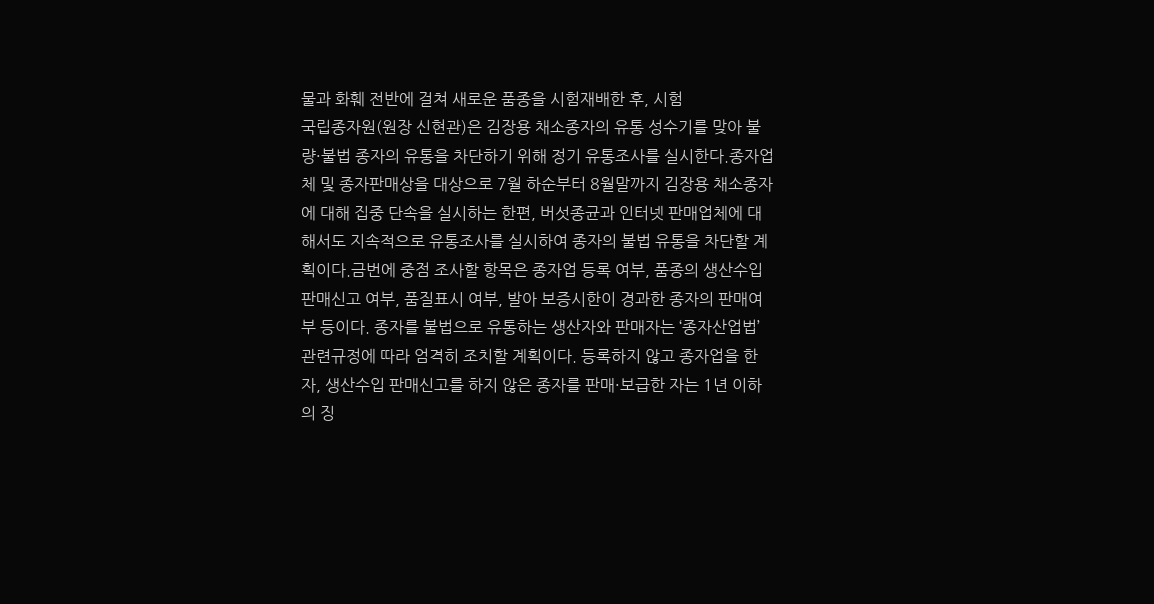물과 화훼 전반에 걸쳐 새로운 품종을 시험재배한 후, 시험
국립종자원(원장 신현관)은 김장용 채소종자의 유통 성수기를 맞아 불량·불법 종자의 유통을 차단하기 위해 정기 유통조사를 실시한다.종자업체 및 종자판매상을 대상으로 7월 하순부터 8월말까지 김장용 채소종자에 대해 집중 단속을 실시하는 한편, 버섯종균과 인터넷 판매업체에 대해서도 지속적으로 유통조사를 실시하여 종자의 불법 유통을 차단할 계획이다.금번에 중점 조사할 항목은 종자업 등록 여부, 품종의 생산수입 판매신고 여부, 품질표시 여부, 발아 보증시한이 경과한 종자의 판매여부 등이다. 종자를 불법으로 유통하는 생산자와 판매자는 ‘종자산업법’ 관련규정에 따라 엄격히 조치할 계획이다. 등록하지 않고 종자업을 한 자, 생산수입 판매신고를 하지 않은 종자를 판매·보급한 자는 1년 이하의 징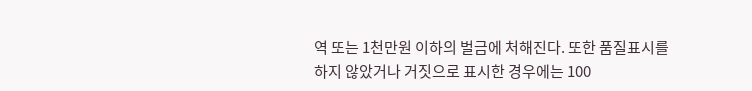역 또는 1천만원 이하의 벌금에 처해진다. 또한 품질표시를 하지 않았거나 거짓으로 표시한 경우에는 100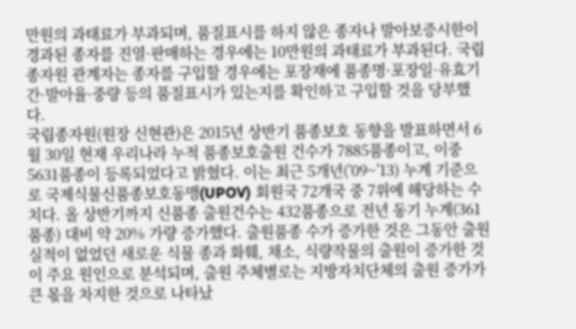만원의 과태료가 부과되며, 품질표시를 하지 않은 종자나 발아보증시한이 경과된 종자를 진열·판매하는 경우에는 10만원의 과태료가 부과된다. 국립종자원 관계자는 종자를 구입할 경우에는 포장재에 품종명·포장일·유효기간·발아율·중량 등의 품질표시가 있는지를 확인하고 구입할 것을 당부했다.
국립종자원(원장 신현관)은 2015년 상반기 품종보호 동향을 발표하면서 6월 30일 현재 우리나라 누적 품종보호출원 건수가 7885품종이고, 이중 5631품종이 등록되었다고 밝혔다. 이는 최근 5개년(’09~’13) 누계 기준으로 국제식물신품종보호동맹(UPOV) 회원국 72개국 중 7위에 해당하는 수치다. 올 상반기까지 신품종 출원건수는 432품종으로 전년 동기 누계(361품종) 대비 약 20% 가량 증가했다. 출원품종 수가 증가한 것은 그동안 출원 실적이 없었던 새로운 식물 종과 화훼, 채소, 식량작물의 출원이 증가한 것이 주요 원인으로 분석되며, 출원 주체별로는 지방자치단체의 출원 증가가 큰 몫을 차지한 것으로 나타났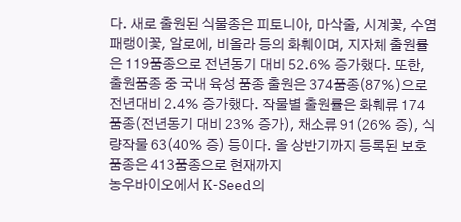다. 새로 출원된 식물종은 피토니아, 마삭줄, 시계꽃, 수염패랭이꽃, 알로에, 비올라 등의 화훼이며, 지자체 출원률은 119품종으로 전년동기 대비 52.6% 증가했다. 또한, 출원품종 중 국내 육성 품종 출원은 374품종(87%)으로 전년대비 2.4% 증가했다. 작물별 출원률은 화훼류 174품종(전년동기 대비 23% 증가), 채소류 91(26% 증), 식량작물 63(40% 증) 등이다. 올 상반기까지 등록된 보호품종은 413품종으로 현재까지
농우바이오에서 K-Seed의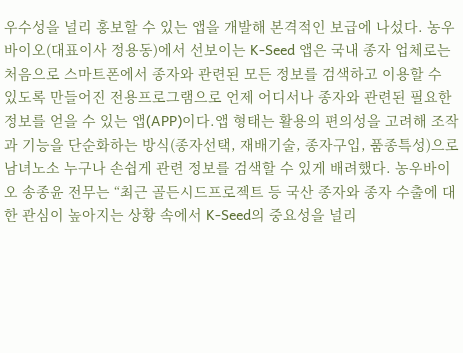우수성을 널리 홍보할 수 있는 앱을 개발해 본격적인 보급에 나섰다. 농우바이오(대표이사 정용동)에서 선보이는 K-Seed 앱은 국내 종자 업체로는 처음으로 스마트폰에서 종자와 관련된 모든 정보를 검색하고 이용할 수 있도록 만들어진 전용프로그램으로 언제 어디서나 종자와 관련된 필요한 정보를 얻을 수 있는 앱(APP)이다.앱 형태는 활용의 편의성을 고려해 조작과 기능을 단순화하는 방식(종자선택, 재배기술, 종자구입, 품종특성)으로 남녀노소 누구나 손쉽게 관련 정보를 검색할 수 있게 배려했다. 농우바이오 송종윤 전무는 “최근 골든시드프로젝트 등 국산 종자와 종자 수출에 대한 관심이 높아지는 상황 속에서 K-Seed의 중요성을 널리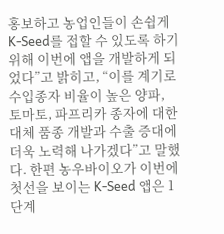홍보하고 농업인들이 손쉽게 K-Seed를 접할 수 있도록 하기 위해 이번에 앱을 개발하게 되었다”고 밝히고, “이를 계기로 수입종자 비율이 높은 양파, 토마토, 파프리카 종자에 대한 대체 품종 개발과 수출 증대에 더욱 노력해 나가겠다”고 말했다. 한편 농우바이오가 이번에 첫선을 보이는 K-Seed 앱은 1단계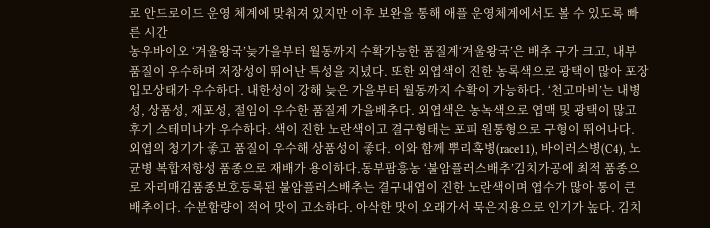로 안드로이드 운영 체계에 맞춰져 있지만 이후 보완을 통해 애플 운영체계에서도 볼 수 있도록 빠른 시간
농우바이오 ‘겨울왕국’늦가을부터 월동까지 수확가능한 품질계‘겨울왕국’은 배추 구가 크고, 내부 품질이 우수하며 저장성이 뛰어난 특성을 지녔다. 또한 외엽색이 진한 농록색으로 광택이 많아 포장 입모상태가 우수하다. 내한성이 강해 늦은 가을부터 월동까지 수확이 가능하다. ‘천고마비’는 내병성, 상품성, 재포성, 절임이 우수한 품질계 가을배추다. 외엽색은 농녹색으로 엽맥 및 광택이 많고 후기 스테미나가 우수하다. 색이 진한 노란색이고 결구형태는 포피 원통형으로 구형이 뛰어나다. 외엽의 청기가 좋고 품질이 우수해 상품성이 좋다. 이와 함께 뿌리혹병(race11), 바이러스병(C4), 노균병 복합저항성 품종으로 재배가 용이하다.동부팜흥농 ‘불암플러스배추’김치가공에 최적 품종으로 자리매김품종보호등록된 불암플러스배추는 결구내엽이 진한 노란색이며 엽수가 많아 통이 큰 배추이다. 수분함량이 적어 맛이 고소하다. 아삭한 맛이 오래가서 묵은지용으로 인기가 높다. 김치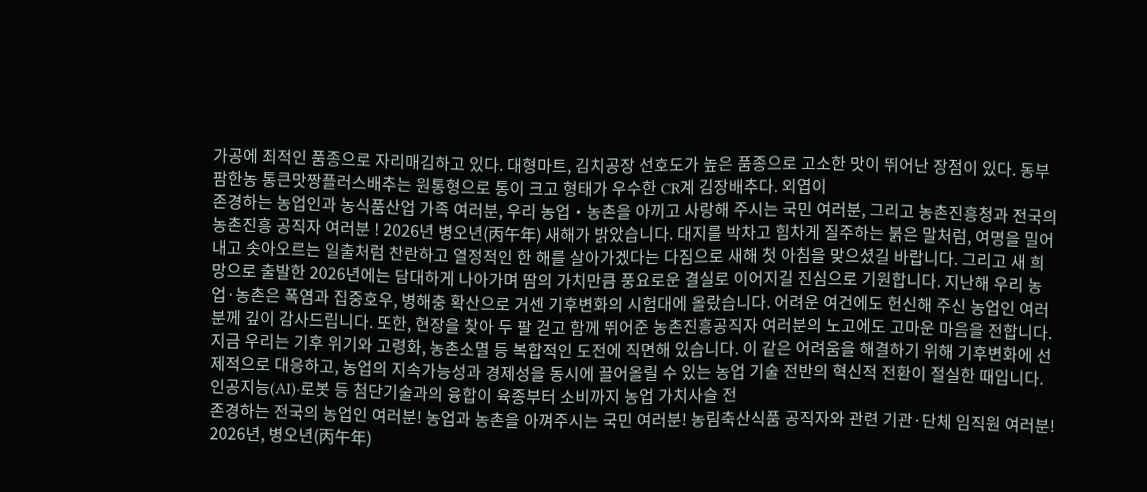가공에 최적인 품종으로 자리매김하고 있다. 대형마트, 김치공장 선호도가 높은 품종으로 고소한 맛이 뛰어난 장점이 있다. 동부팜한농 통큰맛짱플러스배추는 원통형으로 통이 크고 형태가 우수한 CR계 김장배추다. 외엽이
존경하는 농업인과 농식품산업 가족 여러분, 우리 농업‧농촌을 아끼고 사랑해 주시는 국민 여러분, 그리고 농촌진흥청과 전국의 농촌진흥 공직자 여러분 ! 2026년 병오년(丙午年) 새해가 밝았습니다. 대지를 박차고 힘차게 질주하는 붉은 말처럼, 여명을 밀어 내고 솟아오르는 일출처럼 찬란하고 열정적인 한 해를 살아가겠다는 다짐으로 새해 첫 아침을 맞으셨길 바랍니다. 그리고 새 희망으로 출발한 2026년에는 담대하게 나아가며 땀의 가치만큼 풍요로운 결실로 이어지길 진심으로 기원합니다. 지난해 우리 농업·농촌은 폭염과 집중호우, 병해충 확산으로 거센 기후변화의 시험대에 올랐습니다. 어려운 여건에도 헌신해 주신 농업인 여러분께 깊이 감사드립니다. 또한, 현장을 찾아 두 팔 걷고 함께 뛰어준 농촌진흥공직자 여러분의 노고에도 고마운 마음을 전합니다. 지금 우리는 기후 위기와 고령화, 농촌소멸 등 복합적인 도전에 직면해 있습니다. 이 같은 어려움을 해결하기 위해 기후변화에 선제적으로 대응하고, 농업의 지속가능성과 경제성을 동시에 끌어올릴 수 있는 농업 기술 전반의 혁신적 전환이 절실한 때입니다. 인공지능(AI)·로봇 등 첨단기술과의 융합이 육종부터 소비까지 농업 가치사슬 전
존경하는 전국의 농업인 여러분! 농업과 농촌을 아껴주시는 국민 여러분! 농림축산식품 공직자와 관련 기관·단체 임직원 여러분! 2026년, 병오년(丙午年)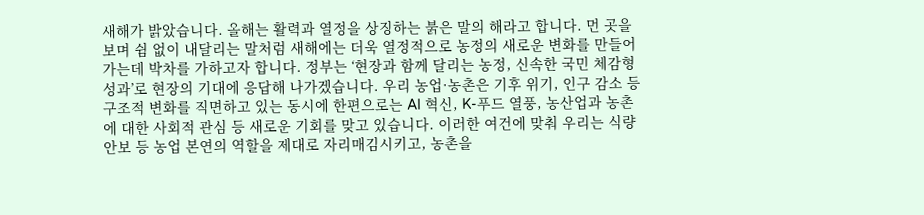새해가 밝았습니다. 올해는 활력과 열정을 상징하는 붉은 말의 해라고 합니다. 먼 곳을 보며 쉼 없이 내달리는 말처럼 새해에는 더욱 열정적으로 농정의 새로운 변화를 만들어 가는데 박차를 가하고자 합니다. 정부는 ‘현장과 함께 달리는 농정, 신속한 국민 체감형 성과’로 현장의 기대에 응답해 나가겠습니다. 우리 농업·농촌은 기후 위기, 인구 감소 등 구조적 변화를 직면하고 있는 동시에 한편으로는 AI 혁신, K-푸드 열풍, 농산업과 농촌에 대한 사회적 관심 등 새로운 기회를 맞고 있습니다. 이러한 여건에 맞춰 우리는 식량안보 등 농업 본연의 역할을 제대로 자리매김시키고, 농촌을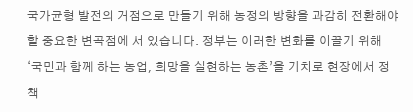국가균형 발전의 거점으로 만들기 위해 농정의 방향을 과감히 전환해야 할 중요한 변곡점에 서 있습니다. 정부는 이러한 변화를 이끌기 위해 ‘국민과 함께 하는 농업, 희망을 실현하는 농촌’을 기치로 현장에서 정책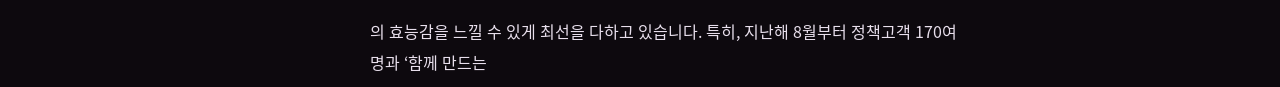의 효능감을 느낄 수 있게 최선을 다하고 있습니다. 특히, 지난해 8월부터 정책고객 170여 명과 ‘함께 만드는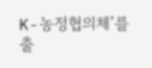K-농정협의체’를 출